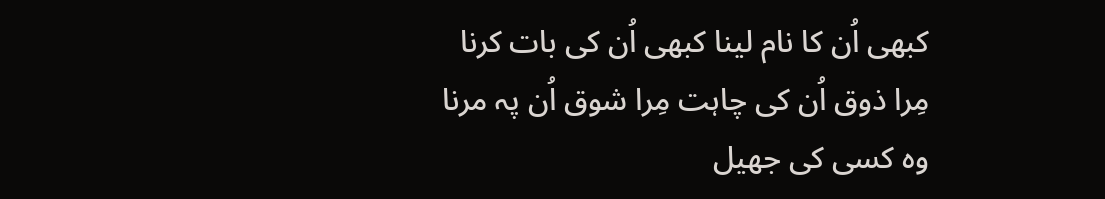کبھی اُن کا نام لینا کبھی اُن کی بات کرنا
مِرا ذوق اُن کی چاہت مِرا شوق اُن پہ مرنا
وہ کسی کی جھیل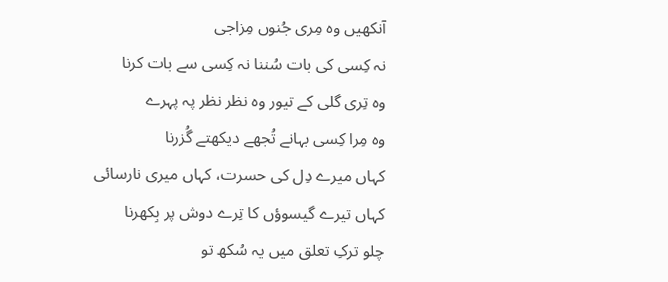آنکھیں وہ مِری جُنوں مِزاجی
نہ کِسی کی بات سُننا نہ کِسی سے بات کرنا
وہ تِری گلی کے تیور وہ نظر نظر پہ پہرے
وہ مِرا کِسی بہانے تُجھے دیکھتے گُزرنا
کہاں میرے دِل کی حسرت، کہاں میری نارسائی
کہاں تیرے گیسوؤں کا تِرے دوش پر بِکھرنا
چلو ترکِ تعلق میں یہ سُکھ تو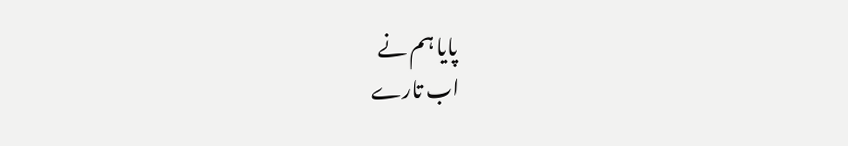پایا ہم نے
اب تارے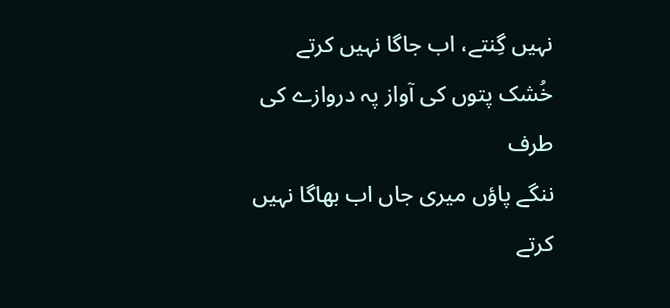نہیں گِنتے، اب جاگا نہیں کرتے
خُشک پتوں کی آواز پہ دروازے کی طرف
ننگے پاؤں میری جاں اب بھاگا نہیں کرتے